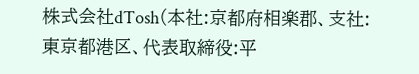株式会社dTosh(本社:京都府相楽郡、支社:東京都港区、代表取締役:平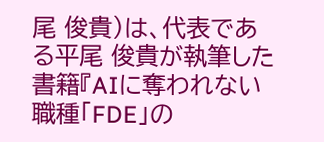尾 俊貴)は、代表である平尾 俊貴が執筆した書籍『AIに奪われない職種「FDE」の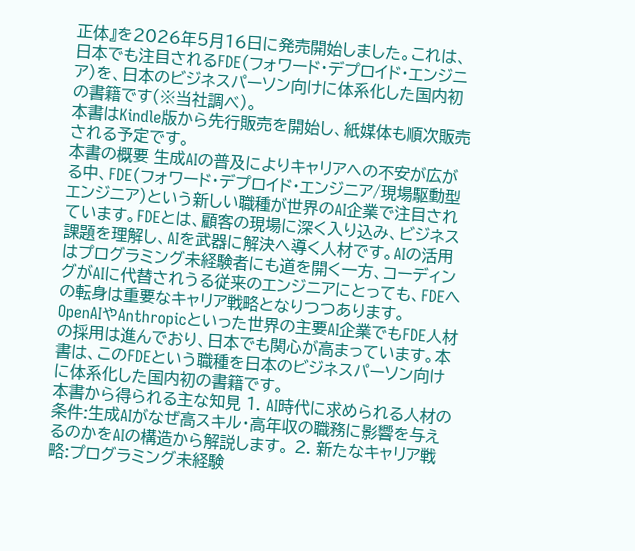正体』を2026年5月16日に発売開始しました。これは、日本でも注目されるFDE(フォワード・デプロイド・エンジニア)を、日本のビジネスパーソン向けに体系化した国内初の書籍です(※当社調べ)。
本書はKindle版から先行販売を開始し、紙媒体も順次販売される予定です。
本書の概要 生成AIの普及によりキャリアへの不安が広がる中、FDE(フォワード・デプロイド・エンジニア/現場駆動型エンジニア)という新しい職種が世界のAI企業で注目されています。FDEとは、顧客の現場に深く入り込み、ビジネス課題を理解し、AIを武器に解決へ導く人材です。AIの活用はプログラミング未経験者にも道を開く一方、コーディングがAIに代替されうる従来のエンジニアにとっても、FDEへの転身は重要なキャリア戦略となりつつあります。
OpenAIやAnthropicといった世界の主要AI企業でもFDE人材の採用は進んでおり、日本でも関心が高まっています。本書は、このFDEという職種を日本のビジネスパーソン向けに体系化した国内初の書籍です。
本書から得られる主な知見 1. AI時代に求められる人材の条件:生成AIがなぜ高スキル・高年収の職務に影響を与えるのかをAIの構造から解説します。 2. 新たなキャリア戦略:プログラミング未経験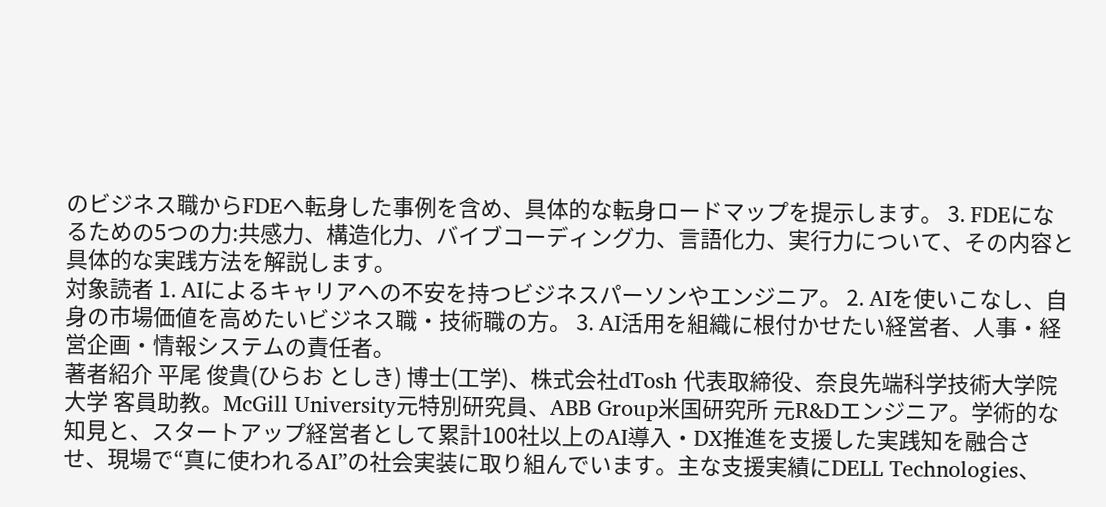のビジネス職からFDEへ転身した事例を含め、具体的な転身ロードマップを提示します。 3. FDEになるための5つの力:共感力、構造化力、バイブコーディング力、言語化力、実行力について、その内容と具体的な実践方法を解説します。
対象読者 1. AIによるキャリアへの不安を持つビジネスパーソンやエンジニア。 2. AIを使いこなし、自身の市場価値を高めたいビジネス職・技術職の方。 3. AI活用を組織に根付かせたい経営者、人事・経営企画・情報システムの責任者。
著者紹介 平尾 俊貴(ひらお としき) 博士(工学)、株式会社dTosh 代表取締役、奈良先端科学技術大学院大学 客員助教。McGill University元特別研究員、ABB Group米国研究所 元R&Dエンジニア。学術的な知見と、スタートアップ経営者として累計100社以上のAI導入・DX推進を支援した実践知を融合させ、現場で“真に使われるAI”の社会実装に取り組んでいます。主な支援実績にDELL Technologies、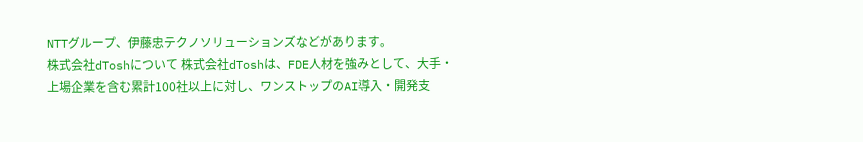NTTグループ、伊藤忠テクノソリューションズなどがあります。
株式会社dToshについて 株式会社dToshは、FDE人材を強みとして、大手・上場企業を含む累計100社以上に対し、ワンストップのAI導入・開発支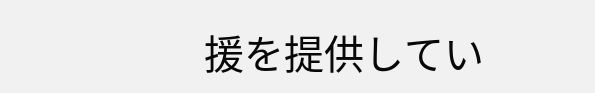援を提供してい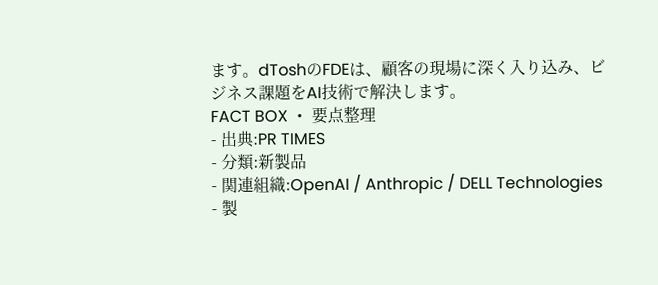ます。dToshのFDEは、顧客の現場に深く入り込み、ビジネス課題をAI技術で解決します。
FACT BOX ・ 要点整理
- 出典:PR TIMES
- 分類:新製品
- 関連組織:OpenAI / Anthropic / DELL Technologies
- 製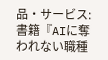品・サービス:書籍『AIに奪われない職種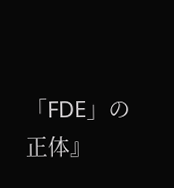「FDE」の正体』